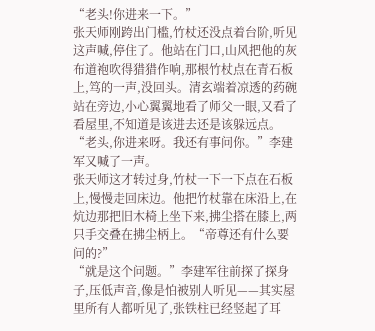“老头!你进来一下。”
张天师刚跨出门槛,竹杖还没点着台阶,听见这声喊,停住了。他站在门口,山风把他的灰布道袍吹得猎猎作响,那根竹杖点在青石板上,笃的一声,没回头。清玄端着凉透的药碗站在旁边,小心翼翼地看了师父一眼,又看了看屋里,不知道是该进去还是该躲远点。
“老头,你进来呀。我还有事问你。”李建军又喊了一声。
张天师这才转过身,竹杖一下一下点在石板上,慢慢走回床边。他把竹杖靠在床沿上,在炕边那把旧木椅上坐下来,拂尘搭在膝上,两只手交叠在拂尘柄上。“帝尊还有什么要问的?”
“就是这个问题。”李建军往前探了探身子,压低声音,像是怕被别人听见——其实屋里所有人都听见了,张铁柱已经竖起了耳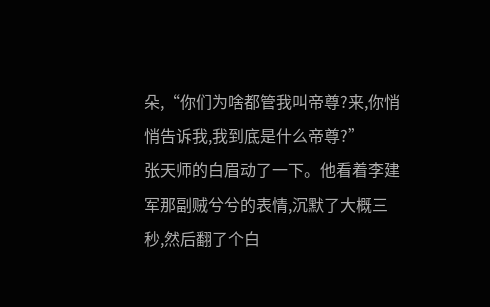朵,“你们为啥都管我叫帝尊?来,你悄悄告诉我,我到底是什么帝尊?”
张天师的白眉动了一下。他看着李建军那副贼兮兮的表情,沉默了大概三秒,然后翻了个白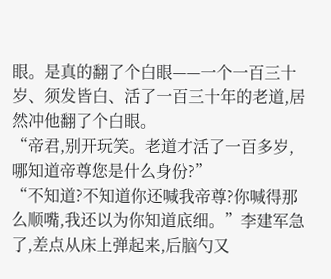眼。是真的翻了个白眼——一个一百三十岁、须发皆白、活了一百三十年的老道,居然冲他翻了个白眼。
“帝君,别开玩笑。老道才活了一百多岁,哪知道帝尊您是什么身份?”
“不知道?不知道你还喊我帝尊?你喊得那么顺嘴,我还以为你知道底细。”李建军急了,差点从床上弹起来,后脑勺又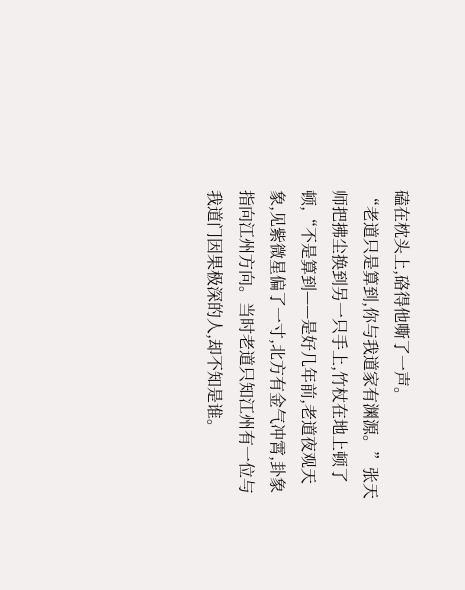磕在枕头上,硌得他嘶了一声。
“老道只是算到,你与我道家有渊源。”张天师把拂尘换到另一只手上,竹杖在地上顿了顿,“不是算到——是好几年前,老道夜观天象,见紫微星偏了一寸,北方有金气冲霄,卦象指向江州方向。当时老道只知江州有一位与我道门因果极深的人,却不知是谁。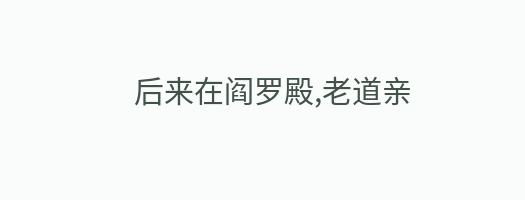后来在阎罗殿,老道亲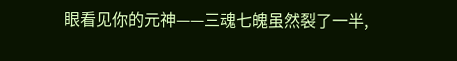眼看见你的元神——三魂七魄虽然裂了一半,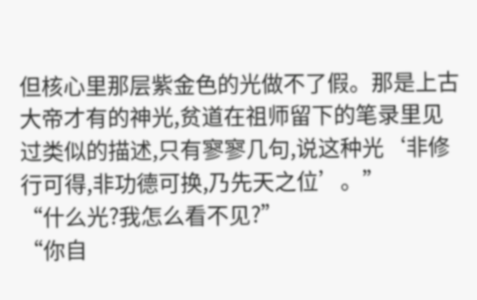但核心里那层紫金色的光做不了假。那是上古大帝才有的神光,贫道在祖师留下的笔录里见过类似的描述,只有寥寥几句,说这种光‘非修行可得,非功德可换,乃先天之位’。”
“什么光?我怎么看不见?”
“你自